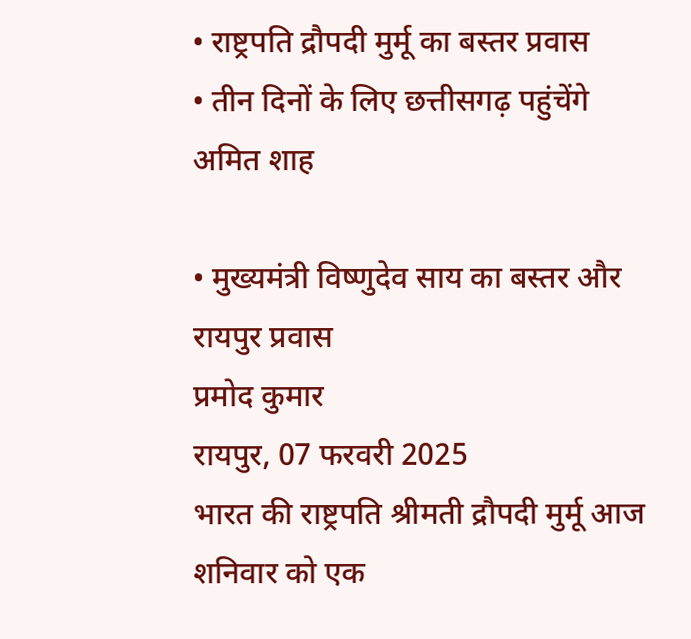• राष्ट्रपति द्रौपदी मुर्मू का बस्तर प्रवास
• तीन दिनों के लिए छत्तीसगढ़ पहुंचेंगे अमित शाह

• मुख्यमंत्री विष्णुदेव साय का बस्तर और रायपुर प्रवास
प्रमोद कुमार
रायपुर, 07 फरवरी 2025
भारत की राष्ट्रपति श्रीमती द्रौपदी मुर्मू आज शनिवार को एक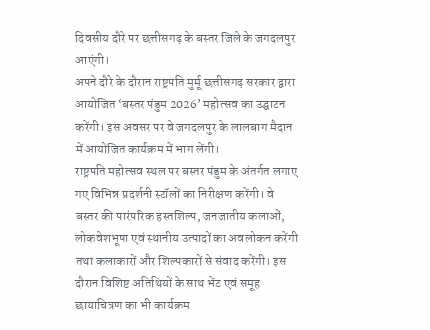दिवसीय दौरे पर छत्तीसगढ़ के बस्तर जिले के जगदलपुर आएंगी।
अपने दौरे के दौरान राष्ट्रपति मुर्मू छत्तीसगढ़ सरकार द्वारा आयोजित ‘बस्तर पंडुम 2026’ महोत्सव का उद्घाटन करेंगी। इस अवसर पर वे जगदलपुर के लालबाग मैदान में आयोजित कार्यक्रम में भाग लेंगी।
राष्ट्रपति महोत्सव स्थल पर बस्तर पंडुम के अंतर्गत लगाए गए विभिन्न प्रदर्शनी स्टॉलों का निरीक्षण करेंगी। वे बस्तर की पारंपरिक हस्तशिल्प, जनजातीय कलाओं, लोकवेशभूषा एवं स्थानीय उत्पादों का अवलोकन करेंगी तथा कलाकारों और शिल्पकारों से संवाद करेंगी। इस दौरान विशिष्ट अतिथियों के साथ भेंट एवं समूह छायाचित्रण का भी कार्यक्रम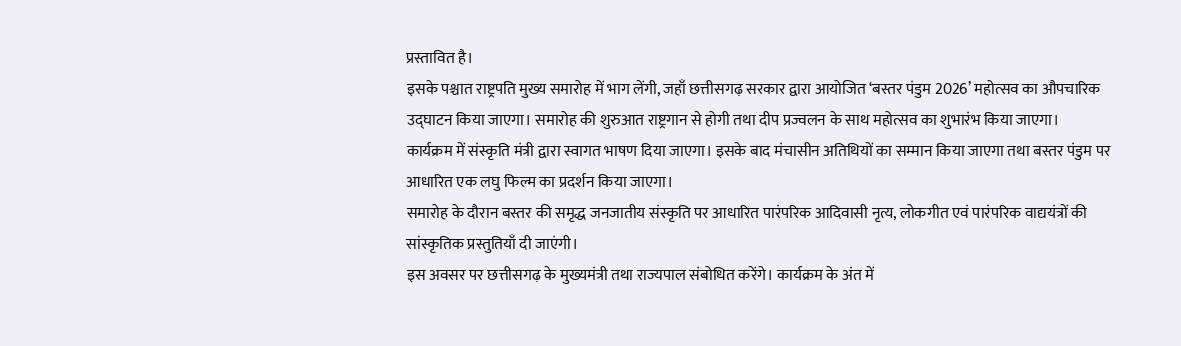प्रस्तावित है।
इसके पश्चात राष्ट्रपति मुख्य समारोह में भाग लेंगी, जहाँ छत्तीसगढ़ सरकार द्वारा आयोजित ‘बस्तर पंडुम 2026’ महोत्सव का औपचारिक उद्घाटन किया जाएगा। समारोह की शुरुआत राष्ट्रगान से होगी तथा दीप प्रज्वलन के साथ महोत्सव का शुभारंभ किया जाएगा।
कार्यक्रम में संस्कृति मंत्री द्वारा स्वागत भाषण दिया जाएगा। इसके बाद मंचासीन अतिथियों का सम्मान किया जाएगा तथा बस्तर पंडुम पर आधारित एक लघु फिल्म का प्रदर्शन किया जाएगा।
समारोह के दौरान बस्तर की समृद्ध जनजातीय संस्कृति पर आधारित पारंपरिक आदिवासी नृत्य, लोकगीत एवं पारंपरिक वाद्ययंत्रों की सांस्कृतिक प्रस्तुतियाँ दी जाएंगी।
इस अवसर पर छत्तीसगढ़ के मुख्यमंत्री तथा राज्यपाल संबोधित करेंगे। कार्यक्रम के अंत में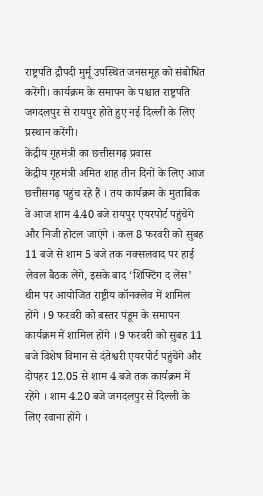राष्ट्रपति द्रौपदी मुर्मू उपस्थित जनसमूह को संबोधित करेंगी। कार्यक्रम के समापन के पश्चात राष्ट्रपति जगदलपुर से रायपुर होते हुए नई दिल्ली के लिए प्रस्थान करेंगी।
केंद्रीय गृहमंत्री का छत्तीसगढ़ प्रवास
केंद्रीय गृहमंत्री अमित शाह तीन दिनों के लिए आज छत्तीसगढ़ पहुंच रहे हैं । तय कार्यक्रम के मुताबिक वे आज शाम 4.40 बजे रायपुर एयरपोर्ट पहुंचेंगे और निजी होटल जाएंगे । कल 8 फरवरी को सुबह 11 बजे से शाम 5 बजे तक नक्सलवाद पर हाई लेवल बैठक लेंगे, इसके बाद ‘शिफ्टिंग द लेंस’ थीम पर आयोजित राष्ट्रीय कॉनक्लेव में शामिल होंगे । 9 फरवरी को बस्तर पंडूम के समापन कार्यक्रम में शामिल होंगे । 9 फरवरी को सुबह 11 बजे विशेष विमान से दंतेश्वरी एयरपोर्ट पहुंचेंगे और दोपहर 12.05 से शाम 4 बजे तक कार्यक्रम में रहेंगे । शाम 4.20 बजे जगदलपुर से दिल्ली के लिए रवाना होंगे ।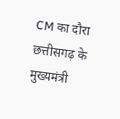CM का दौरा
छत्तीसगढ़ के मुख्यमंत्री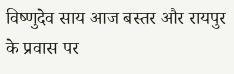विष्णुदेव साय आज बस्तर और रायपुर के प्रवास पर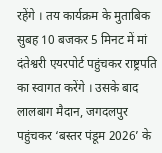रहेंगे । तय कार्यक्रम के मुताबिक सुबह 10 बजकर 5 मिनट में मां दंतेश्वरी एयरपोर्ट पहुंचकर राष्ट्रपति का स्वागत करेंगे । उसके बाद लालबाग मैदान, जगदलपुर पहुंचकर ‘बस्तर पंडूम 2026’ के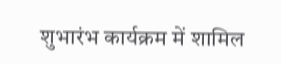शुभारंभ कार्यक्रम में शामिल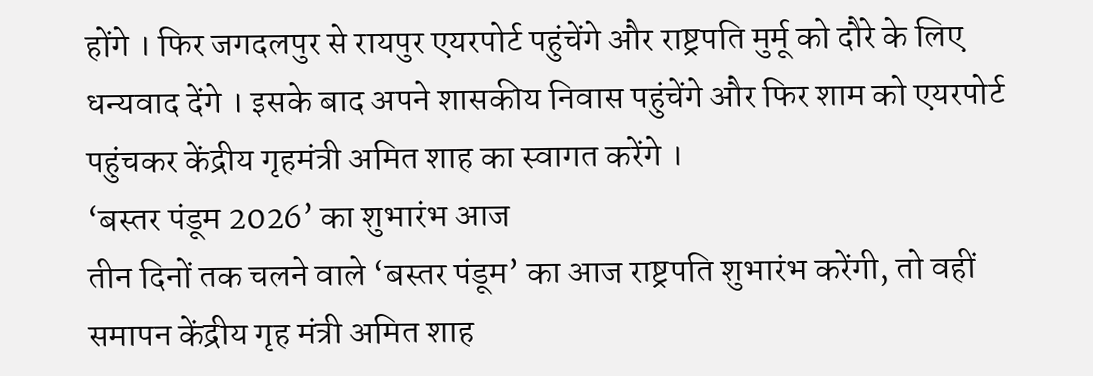होंगे । फिर जगदलपुर से रायपुर एयरपोर्ट पहुंचेंगे और राष्ट्रपति मुर्मू को दौरे के लिए धन्यवाद देंगे । इसके बाद अपने शासकीय निवास पहुंचेंगे और फिर शाम को एयरपोर्ट पहुंचकर केंद्रीय गृहमंत्री अमित शाह का स्वागत करेंगे ।
‘बस्तर पंडूम 2026’ का शुभारंभ आज
तीन दिनों तक चलने वाले ‘बस्तर पंडूम’ का आज राष्ट्रपति शुभारंभ करेंगी, तो वहीं समापन केंद्रीय गृह मंत्री अमित शाह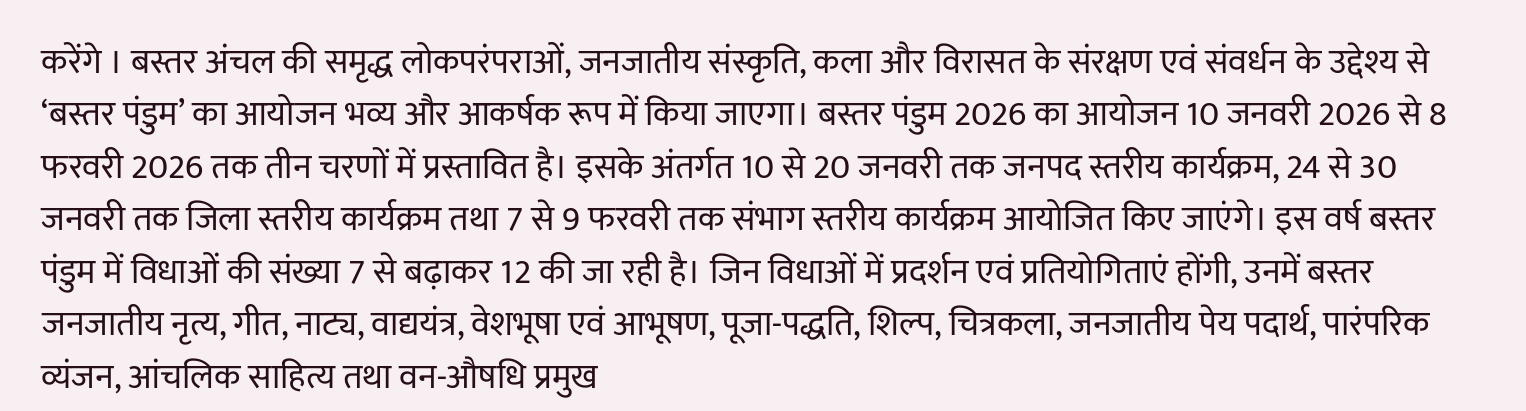करेंगे । बस्तर अंचल की समृद्ध लोकपरंपराओं, जनजातीय संस्कृति, कला और विरासत के संरक्षण एवं संवर्धन के उद्देश्य से ‘बस्तर पंडुम’ का आयोजन भव्य और आकर्षक रूप में किया जाएगा। बस्तर पंडुम 2026 का आयोजन 10 जनवरी 2026 से 8 फरवरी 2026 तक तीन चरणों में प्रस्तावित है। इसके अंतर्गत 10 से 20 जनवरी तक जनपद स्तरीय कार्यक्रम, 24 से 30 जनवरी तक जिला स्तरीय कार्यक्रम तथा 7 से 9 फरवरी तक संभाग स्तरीय कार्यक्रम आयोजित किए जाएंगे। इस वर्ष बस्तर पंडुम में विधाओं की संख्या 7 से बढ़ाकर 12 की जा रही है। जिन विधाओं में प्रदर्शन एवं प्रतियोगिताएं होंगी, उनमें बस्तर जनजातीय नृत्य, गीत, नाट्य, वाद्ययंत्र, वेशभूषा एवं आभूषण, पूजा-पद्धति, शिल्प, चित्रकला, जनजातीय पेय पदार्थ, पारंपरिक व्यंजन, आंचलिक साहित्य तथा वन-औषधि प्रमुख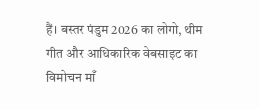हैं। बस्तर पंडुम 2026 का लोगो, थीम गीत और आधिकारिक वेबसाइट का विमोचन माँ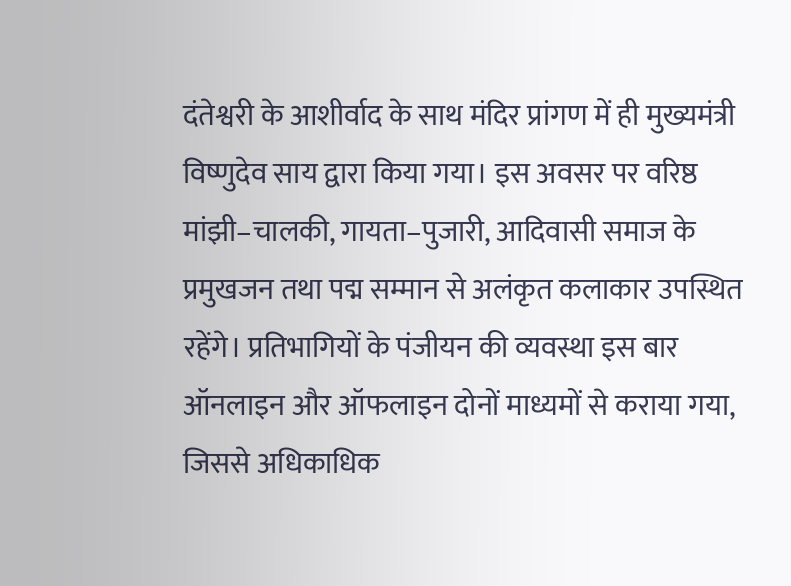दंतेश्वरी के आशीर्वाद के साथ मंदिर प्रांगण में ही मुख्यमंत्री विष्णुदेव साय द्वारा किया गया। इस अवसर पर वरिष्ठ मांझी–चालकी, गायता–पुजारी, आदिवासी समाज के प्रमुखजन तथा पद्म सम्मान से अलंकृत कलाकार उपस्थित रहेंगे। प्रतिभागियों के पंजीयन की व्यवस्था इस बार ऑनलाइन और ऑफलाइन दोनों माध्यमों से कराया गया, जिससे अधिकाधिक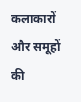कलाकारों और समूहों की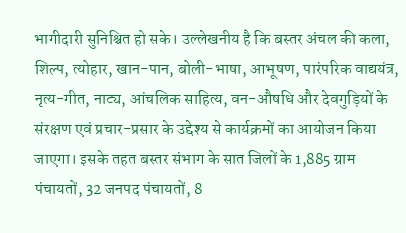भागीदारी सुनिश्चित हो सके। उल्लेखनीय है कि बस्तर अंचल की कला, शिल्प, त्योहार, खान-पान, बोली-भाषा, आभूषण, पारंपरिक वाद्ययंत्र, नृत्य-गीत, नाट्य, आंचलिक साहित्य, वन-औषधि और देवगुड़ियों के संरक्षण एवं प्रचार-प्रसार के उद्देश्य से कार्यक्रमों का आयोजन किया जाएगा। इसके तहत बस्तर संभाग के सात जिलों के 1,885 ग्राम पंचायतों, 32 जनपद पंचायतों, 8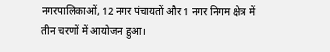नगरपालिकाओं, 12 नगर पंचायतों और 1 नगर निगम क्षेत्र में तीन चरणों में आयोजन हुआ।